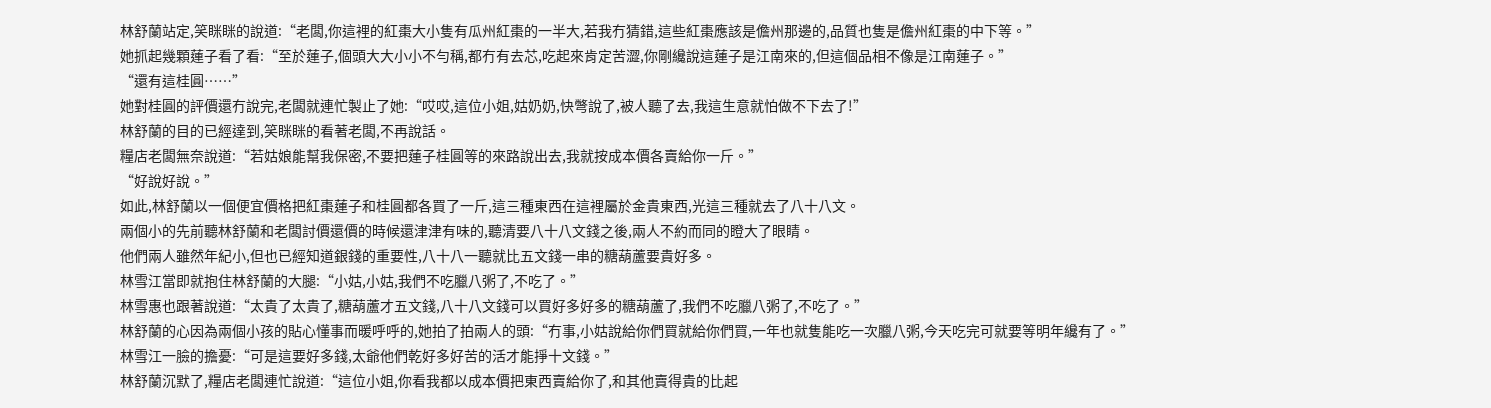林舒蘭站定,笑眯眯的說道:“老闆,你這裡的紅棗大小隻有瓜州紅棗的一半大,若我冇猜錯,這些紅棗應該是儋州那邊的,品質也隻是儋州紅棗的中下等。”
她抓起幾顆蓮子看了看:“至於蓮子,個頭大大小小不勻稱,都冇有去芯,吃起來肯定苦澀,你剛纔說這蓮子是江南來的,但這個品相不像是江南蓮子。”
“還有這桂圓……”
她對桂圓的評價還冇說完,老闆就連忙製止了她:“哎哎,這位小姐,姑奶奶,快彆說了,被人聽了去,我這生意就怕做不下去了!”
林舒蘭的目的已經達到,笑眯眯的看著老闆,不再說話。
糧店老闆無奈說道:“若姑娘能幫我保密,不要把蓮子桂圓等的來路說出去,我就按成本價各賣給你一斤。”
“好說好說。”
如此,林舒蘭以一個便宜價格把紅棗蓮子和桂圓都各買了一斤,這三種東西在這裡屬於金貴東西,光這三種就去了八十八文。
兩個小的先前聽林舒蘭和老闆討價還價的時候還津津有味的,聽清要八十八文錢之後,兩人不約而同的瞪大了眼睛。
他們兩人雖然年紀小,但也已經知道銀錢的重要性,八十八一聽就比五文錢一串的糖葫蘆要貴好多。
林雪江當即就抱住林舒蘭的大腿:“小姑,小姑,我們不吃臘八粥了,不吃了。”
林雪惠也跟著說道:“太貴了太貴了,糖葫蘆才五文錢,八十八文錢可以買好多好多的糖葫蘆了,我們不吃臘八粥了,不吃了。”
林舒蘭的心因為兩個小孩的貼心懂事而暖呼呼的,她拍了拍兩人的頭:“冇事,小姑說給你們買就給你們買,一年也就隻能吃一次臘八粥,今天吃完可就要等明年纔有了。”
林雪江一臉的擔憂:“可是這要好多錢,太爺他們乾好多好苦的活才能掙十文錢。”
林舒蘭沉默了,糧店老闆連忙說道:“這位小姐,你看我都以成本價把東西賣給你了,和其他賣得貴的比起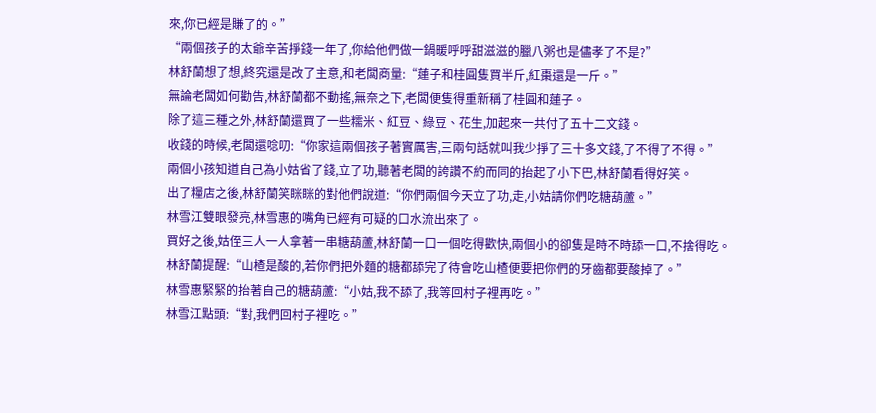來,你已經是賺了的。”
“兩個孩子的太爺辛苦掙錢一年了,你給他們做一鍋暖呼呼甜滋滋的臘八粥也是儘孝了不是?”
林舒蘭想了想,終究還是改了主意,和老闆商量:“蓮子和桂圓隻買半斤,紅棗還是一斤。”
無論老闆如何勸告,林舒蘭都不動搖,無奈之下,老闆便隻得重新稱了桂圓和蓮子。
除了這三種之外,林舒蘭還買了一些糯米、紅豆、綠豆、花生,加起來一共付了五十二文錢。
收錢的時候,老闆還唸叨:“你家這兩個孩子著實厲害,三兩句話就叫我少掙了三十多文錢,了不得了不得。”
兩個小孩知道自己為小姑省了錢,立了功,聽著老闆的誇讚不約而同的抬起了小下巴,林舒蘭看得好笑。
出了糧店之後,林舒蘭笑眯眯的對他們說道:“你們兩個今天立了功,走,小姑請你們吃糖葫蘆。”
林雪江雙眼發亮,林雪惠的嘴角已經有可疑的口水流出來了。
買好之後,姑侄三人一人拿著一串糖葫蘆,林舒蘭一口一個吃得歡快,兩個小的卻隻是時不時舔一口,不捨得吃。
林舒蘭提醒:“山楂是酸的,若你們把外麵的糖都舔完了待會吃山楂便要把你們的牙齒都要酸掉了。”
林雪惠緊緊的抬著自己的糖葫蘆:“小姑,我不舔了,我等回村子裡再吃。”
林雪江點頭:“對,我們回村子裡吃。”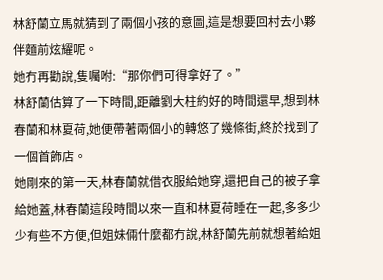林舒蘭立馬就猜到了兩個小孩的意圖,這是想要回村去小夥伴麵前炫耀呢。
她冇再勸說,隻囑咐:“那你們可得拿好了。”
林舒蘭估算了一下時間,距離劉大柱約好的時間還早,想到林春蘭和林夏荷,她便帶著兩個小的轉悠了幾條街,終於找到了一個首飾店。
她剛來的第一天,林春蘭就借衣服給她穿,還把自己的被子拿給她蓋,林春蘭這段時間以來一直和林夏荷睡在一起,多多少少有些不方便,但姐妹倆什麼都冇說,林舒蘭先前就想著給姐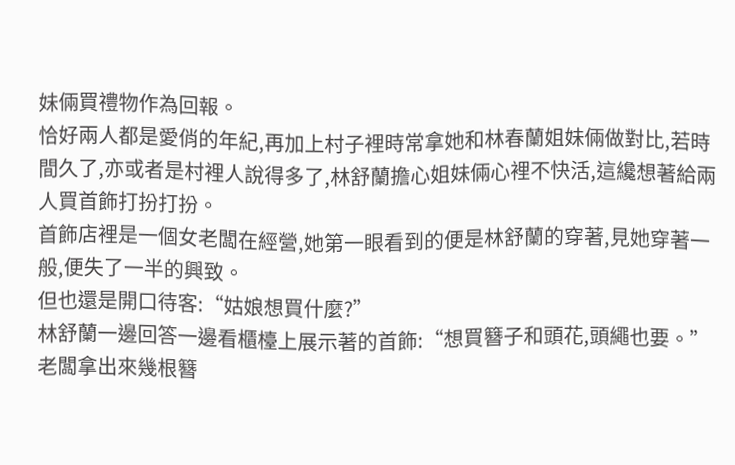妹倆買禮物作為回報。
恰好兩人都是愛俏的年紀,再加上村子裡時常拿她和林春蘭姐妹倆做對比,若時間久了,亦或者是村裡人說得多了,林舒蘭擔心姐妹倆心裡不快活,這纔想著給兩人買首飾打扮打扮。
首飾店裡是一個女老闆在經營,她第一眼看到的便是林舒蘭的穿著,見她穿著一般,便失了一半的興致。
但也還是開口待客:“姑娘想買什麼?”
林舒蘭一邊回答一邊看櫃檯上展示著的首飾:“想買簪子和頭花,頭繩也要。”
老闆拿出來幾根簪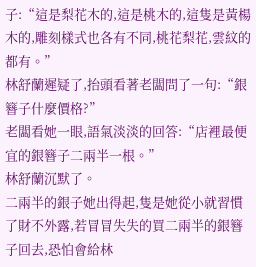子:“這是梨花木的,這是桃木的,這隻是黃楊木的,雕刻樣式也各有不同,桃花梨花,雲紋的都有。”
林舒蘭遲疑了,抬頭看著老闆問了一句:“銀簪子什麼價格?”
老闆看她一眼,語氣淡淡的回答:“店裡最便宜的銀簪子二兩半一根。”
林舒蘭沉默了。
二兩半的銀子她出得起,隻是她從小就習慣了財不外露,若冒冒失失的買二兩半的銀簪子回去,恐怕會給林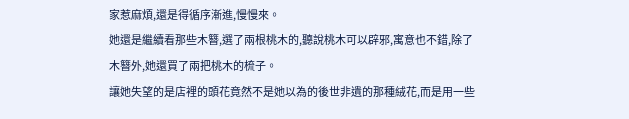家惹麻煩,還是得循序漸進,慢慢來。
她還是繼續看那些木簪,選了兩根桃木的,聽說桃木可以辟邪,寓意也不錯,除了木簪外,她還買了兩把桃木的梳子。
讓她失望的是店裡的頭花竟然不是她以為的後世非遺的那種絨花,而是用一些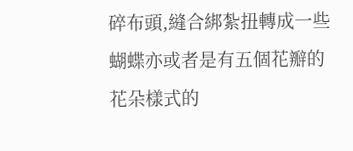碎布頭,縫合綁紮扭轉成一些蝴蝶亦或者是有五個花瓣的花朵樣式的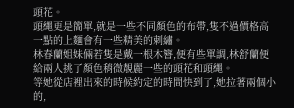頭花。
頭繩更是簡單,就是一些不同顏色的布帶,隻不過價格高一點的上麵會有一些精美的刺繡。
林春蘭姐妹倆若隻是戴一根木簪,便有些單調,林舒蘭便給兩人挑了顏色稍微靚麗一些的頭花和頭繩。
等她從店裡出來的時候約定的時間快到了,她拉著兩個小的,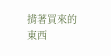揹著買來的東西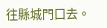往縣城門口去。